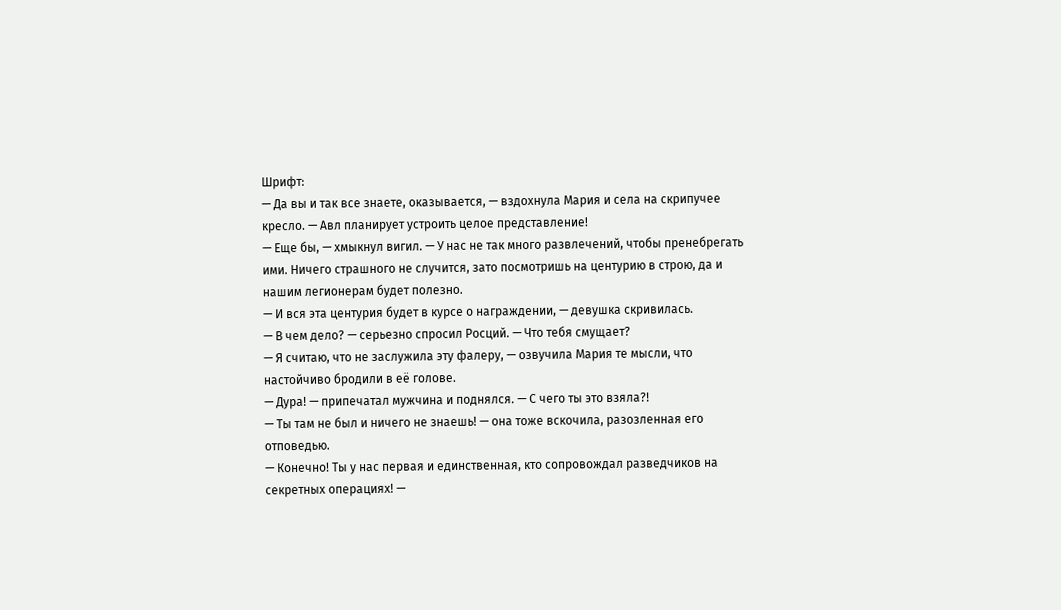Шрифт:
— Да вы и так все знаете, оказывается, — вздохнула Мария и села на скрипучее кресло. — Авл планирует устроить целое представление!
— Еще бы, — хмыкнул вигил. — У нас не так много развлечений, чтобы пренебрегать ими. Ничего страшного не случится, зато посмотришь на центурию в строю, да и нашим легионерам будет полезно.
— И вся эта центурия будет в курсе о награждении, — девушка скривилась.
— В чем дело? — серьезно спросил Росций. — Что тебя смущает?
— Я считаю, что не заслужила эту фалеру, — озвучила Мария те мысли, что настойчиво бродили в её голове.
— Дура! — припечатал мужчина и поднялся. — С чего ты это взяла?!
— Ты там не был и ничего не знаешь! — она тоже вскочила, разозленная его отповедью.
— Конечно! Ты у нас первая и единственная, кто сопровождал разведчиков на секретных операциях! —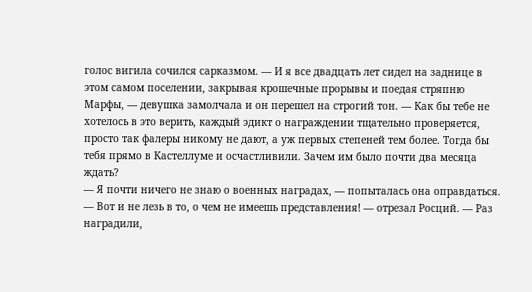голос вигила сочился сарказмом. — И я все двадцать лет сидел на заднице в этом самом поселении, закрывая крошечные прорывы и поедая стряпню Марфы, — девушка замолчала и он перешел на строгий тон. — Как бы тебе не хотелось в это верить, каждый эдикт о награждении тщательно проверяется, просто так фалеры никому не дают, а уж первых степеней тем более. Тогда бы тебя прямо в Кастеллуме и осчастливили. Зачем им было почти два месяца ждать?
— Я почти ничего не знаю о военных наградах, — попыталась она оправдаться.
— Вот и не лезь в то, о чем не имеешь представления! — отрезал Росций. — Раз наградили,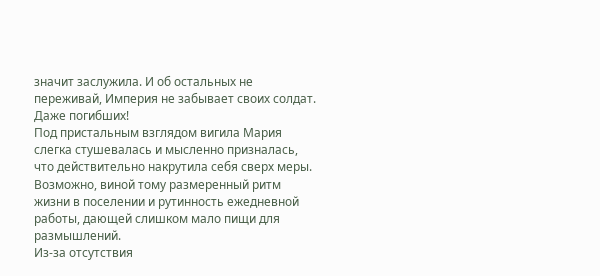значит заслужила. И об остальных не переживай, Империя не забывает своих солдат. Даже погибших!
Под пристальным взглядом вигила Мария слегка стушевалась и мысленно призналась, что действительно накрутила себя сверх меры. Возможно, виной тому размеренный ритм жизни в поселении и рутинность ежедневной работы, дающей слишком мало пищи для размышлений.
Из-за отсутствия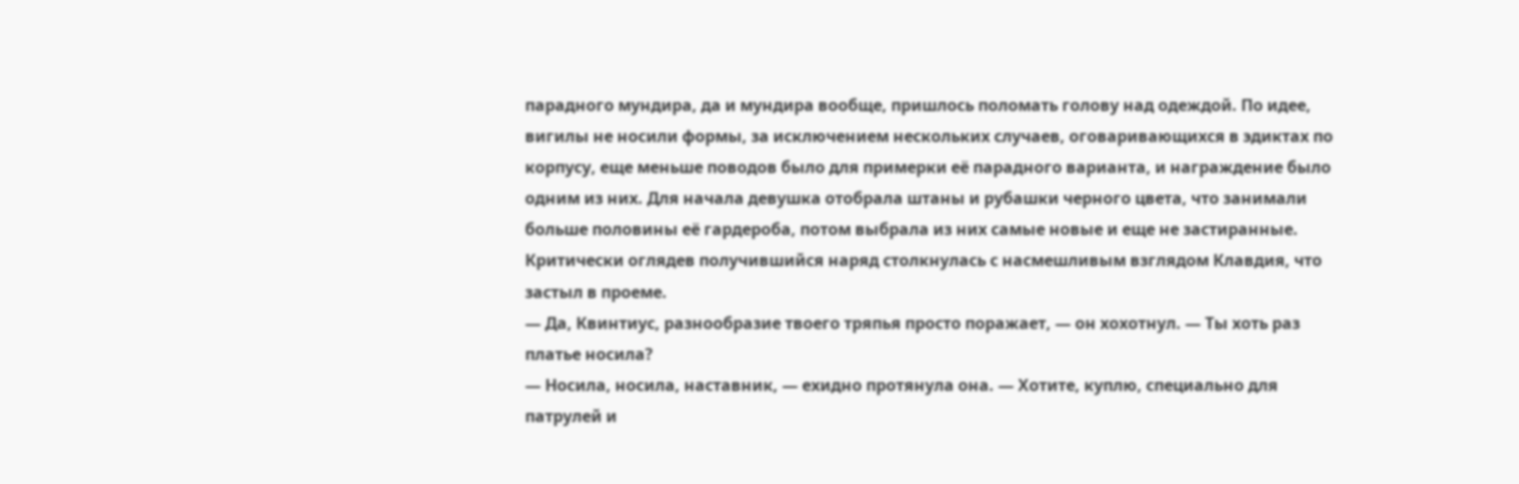парадного мундира, да и мундира вообще, пришлось поломать голову над одеждой. По идее, вигилы не носили формы, за исключением нескольких случаев, оговаривающихся в эдиктах по корпусу, еще меньше поводов было для примерки её парадного варианта, и награждение было одним из них. Для начала девушка отобрала штаны и рубашки черного цвета, что занимали больше половины её гардероба, потом выбрала из них самые новые и еще не застиранные. Критически оглядев получившийся наряд столкнулась с насмешливым взглядом Клавдия, что застыл в проеме.
— Да, Квинтиус, разнообразие твоего тряпья просто поражает, — он хохотнул. — Ты хоть раз платье носила?
— Носила, носила, наставник, — ехидно протянула она. — Хотите, куплю, специально для патрулей и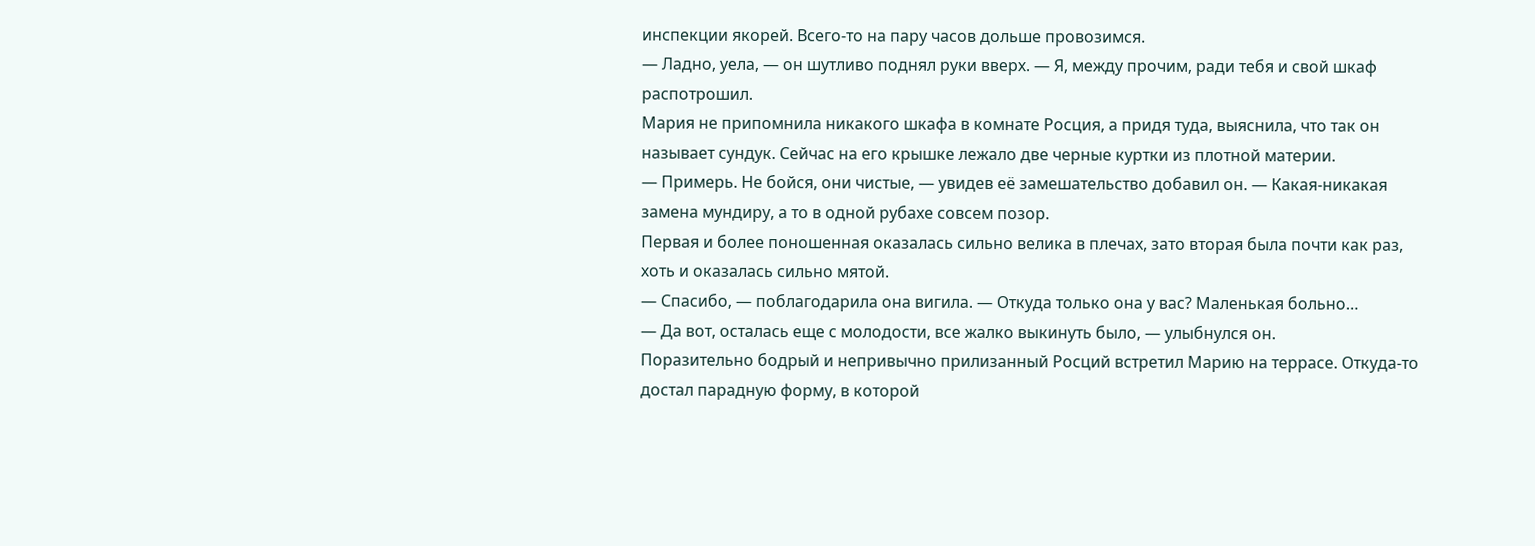инспекции якорей. Всего-то на пару часов дольше провозимся.
— Ладно, уела, — он шутливо поднял руки вверх. — Я, между прочим, ради тебя и свой шкаф распотрошил.
Мария не припомнила никакого шкафа в комнате Росция, а придя туда, выяснила, что так он называет сундук. Сейчас на его крышке лежало две черные куртки из плотной материи.
— Примерь. Не бойся, они чистые, — увидев её замешательство добавил он. — Какая-никакая замена мундиру, а то в одной рубахе совсем позор.
Первая и более поношенная оказалась сильно велика в плечах, зато вторая была почти как раз, хоть и оказалась сильно мятой.
— Спасибо, — поблагодарила она вигила. — Откуда только она у вас? Маленькая больно…
— Да вот, осталась еще с молодости, все жалко выкинуть было, — улыбнулся он.
Поразительно бодрый и непривычно прилизанный Росций встретил Марию на террасе. Откуда-то достал парадную форму, в которой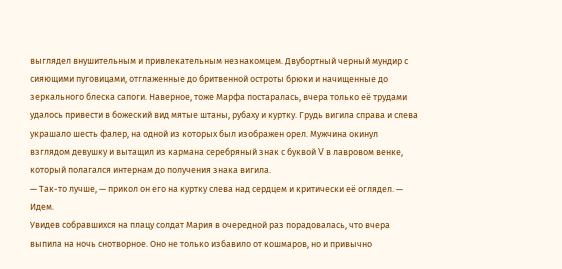выглядел внушительным и привлекательным незнакомцем. Двубортный черный мундир с сияющими пуговицами, отглаженные до бритвенной остроты брюки и начищенные до зеркального блеска сапоги. Наверное, тоже Марфа постаралась, вчера только её трудами удалось привести в божеский вид мятые штаны, рубаху и куртку. Грудь вигила справа и слева украшало шесть фалер, на одной из которых был изображен орел. Мужчина окинул взглядом девушку и вытащил из кармана серебряный знак с буквой V в лавровом венке, который полагался интернам до получения знака вигила.
— Так-то лучше, — прикол он его на куртку слева над сердцем и критически её оглядел. — Идем.
Увидев собравшихся на плацу солдат Мария в очередной раз порадовалась, что вчера выпила на ночь снотворное. Оно не только избавило от кошмаров, но и привычно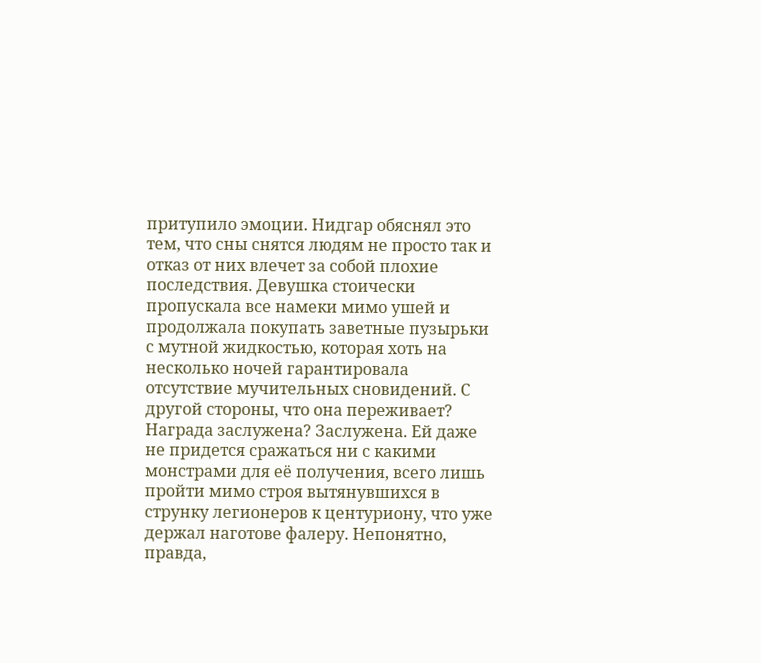притупило эмоции. Нидгар обяснял это тем, что сны снятся людям не просто так и отказ от них влечет за собой плохие последствия. Девушка стоически пропускала все намеки мимо ушей и продолжала покупать заветные пузырьки с мутной жидкостью, которая хоть на несколько ночей гарантировала отсутствие мучительных сновидений. С другой стороны, что она переживает? Награда заслужена? Заслужена. Ей даже не придется сражаться ни с какими монстрами для её получения, всего лишь пройти мимо строя вытянувшихся в струнку легионеров к центуриону, что уже держал наготове фалеру. Непонятно, правда,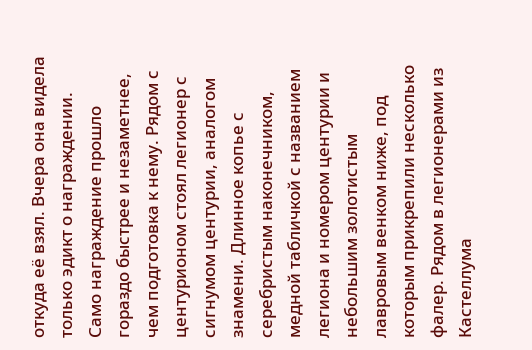откуда её взял. Вчера она видела только эдикт о награждении.
Само награждение прошло гораздо быстрее и незаметнее, чем подготовка к нему. Рядом с центурионом стоял легионер с сигнумом центурии, аналогом знамени. Длинное копье с серебристым наконечником, медной табличкой с названием легиона и номером центурии и небольшим золотистым лавровым венком ниже, под которым прикрепили несколько фалер. Рядом в легионерами из Кастеллума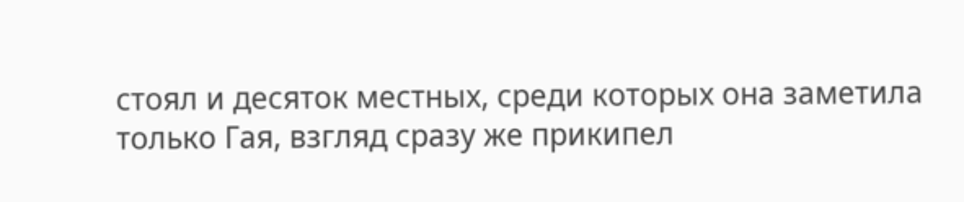стоял и десяток местных, среди которых она заметила только Гая, взгляд сразу же прикипел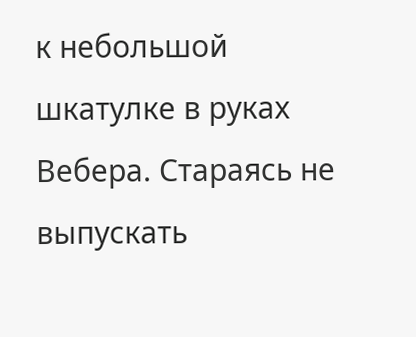к небольшой шкатулке в руках Вебера. Стараясь не выпускать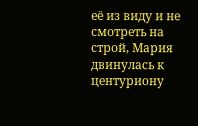её из виду и не смотреть на строй, Мария двинулась к центуриону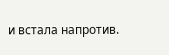и встала напротив.